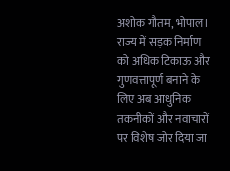अशोक गौतम, भोपाल। राज्य में सड़क निर्माण को अधिक टिकाऊ और गुणवत्तापूर्ण बनाने के लिए अब आधुनिक तकनीकों और नवाचारों पर विशेष जोर दिया जा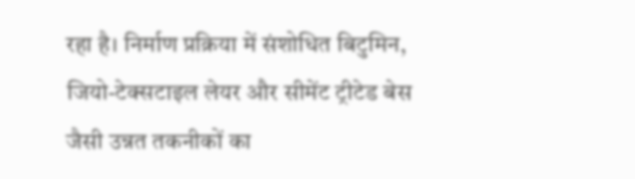रहा है। निर्माण प्रक्रिया में संशोधित बिटुमिन, जियो-टेक्सटाइल लेयर और सीमेंट ट्रीटेड बेस जैसी उन्नत तकनीकों का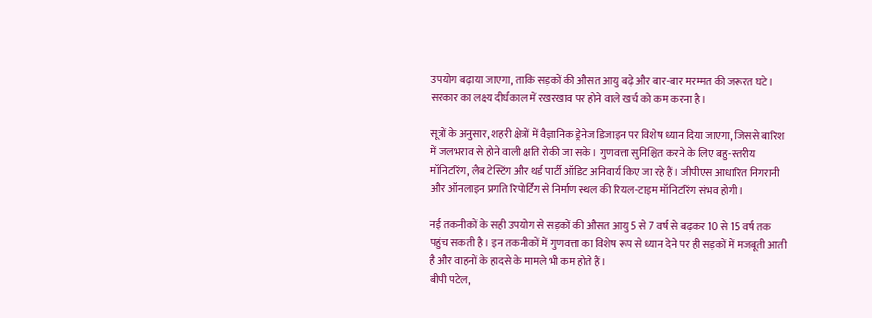उपयोग बढ़ाया जाएगा, ताकि सड़कों की औसत आयु बढ़े और बार-बार मरम्मत की जरूरत घटे। सरकार का लक्ष्य दीर्घकाल में रखरखाव पर होने वाले खर्च को कम करना है।

सूत्रों के अनुसार, शहरी क्षेत्रों में वैज्ञानिक ड्रेनेज डिजाइन पर विशेष ध्यान दिया जाएगा, जिससे बारिश में जलभराव से होने वाली क्षति रोकी जा सके। गुणवत्ता सुनिश्चित करने के लिए बहु-स्तरीय मॉनिटरिंग, लैब टेस्टिंग और थर्ड पार्टी ऑडिट अनिवार्य किए जा रहे हैं। जीपीएस आधारित निगरानी और ऑनलाइन प्रगति रिपोर्टिंग से निर्माण स्थल की रियल-टाइम मॉनिटरिंग संभव होगी।

नई तकनीकों के सही उपयोग से सड़कों की औसत आयु 5 से 7 वर्ष से बढ़कर 10 से 15 वर्ष तक पहुंच सकती है। इन तकनीकों में गुणवत्ता का विशेष रूप से ध्यान देने पर ही सड़कों में मजबूती आती है और वाहनों के हादसे के मामले भी कम होते हैं।
बीपी पटेल,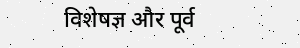विशेषज्ञ और पूर्व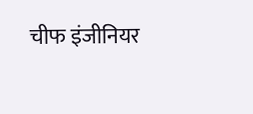चीफ इंजीनियर